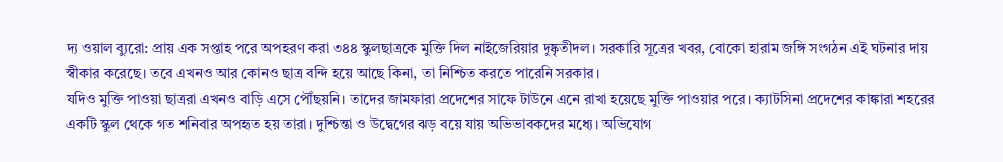দ্য ওয়াল ব্যুরো: প্রায় এক সপ্তাহ পরে অপহরণ করা ৩৪৪ স্কুলছাত্রকে মুক্তি দিল নাইজেরিয়ার দুষ্কৃতীদল। সরকারি সূত্রের খবর, বোকো হারাম জঙ্গি সংগঠন এই ঘটনার দায় স্বীকার করেছে। তবে এখনও আর কোনও ছাত্র বন্দি হয়ে আছে কিনা, তা নিশ্চিত করতে পারেনি সরকার।
যদিও মুক্তি পাওয়া ছাত্ররা এখনও বাড়ি এসে পৌঁছয়নি। তাদের জামফারা প্রদেশের সাফে টাউনে এনে রাখা হয়েছে মুক্তি পাওয়ার পরে। ক্যাটসিনা প্রদেশের কাঙ্কারা শহরের একটি স্কুল থেকে গত শনিবার অপহৃত হয় তারা। দুশ্চিন্তা ও উদ্বেগের ঝড় বয়ে যায় অভিভাবকদের মধ্যে। অভিযোগ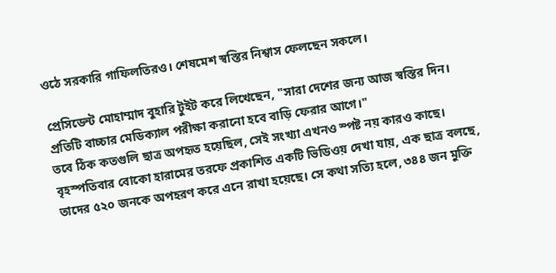ওঠে সরকারি গাফিলতিরও। শেষমেশ স্বস্তির নিশ্বাস ফেলছেন সকলে।

প্রেসিডেন্ট মোহাম্মাদ বুহারি টুইট করে লিখেছেন, "সারা দেশের জন্য আজ স্বস্তির দিন। প্রতিটি বাচ্চার মেডিক্যাল পরীক্ষা করানো হবে বাড়ি ফেরার আগে।"
তবে ঠিক কতগুলি ছাত্র অপহৃত হয়েছিল, সেই সংখ্যা এখনও স্পষ্ট নয় কারও কাছে। বৃহস্পতিবার বোকো হারামের তরফে প্রকাশিত একটি ভিডিওয় দেখা যায়, এক ছাত্র বলছে, তাদের ৫২০ জনকে অপহরণ করে এনে রাখা হয়েছে। সে কথা সত্যি হলে, ৩৪৪ জন মুক্তি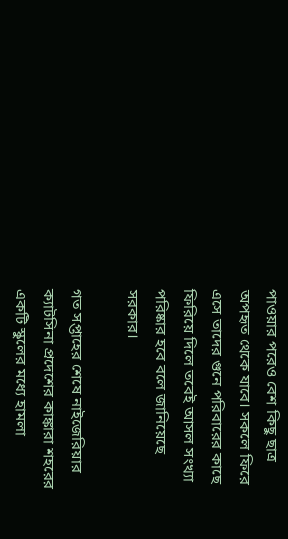পাওয়ার পরেও বেশ কিছু ছাত্র অপহৃত থেকে যাবে। সকলে ফিরে এসে তাদের গুনে পরিবারের কাছে ফিরিয়ে দিলে তবেই আসল সংখ্যা পরিষ্কার হবে বলে জানিয়েছে সরকার।

গত সপ্তাহের শেষে নাইজেরিয়ার ক্যাটসিনা প্রদেশের কাঙ্কারা শহরের একটি স্কুলের মধ্যে হামলা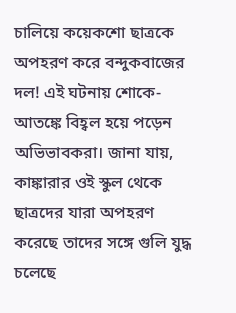চালিয়ে কয়েকশো ছাত্রকে অপহরণ করে বন্দুকবাজের দল! এই ঘটনায় শোকে-আতঙ্কে বিহ্বল হয়ে পড়েন অভিভাবকরা। জানা যায়, কাঙ্কারার ওই স্কুল থেকে ছাত্রদের যারা অপহরণ করেছে তাদের সঙ্গে গুলি যুদ্ধ চলেছে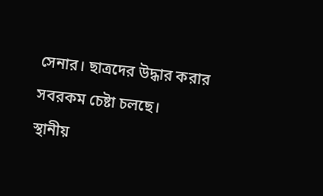সেনার। ছাত্রদের উদ্ধার করার সবরকম চেষ্টা চলছে।
স্থানীয়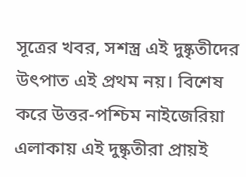সূত্রের খবর, সশস্ত্র এই দুষ্কৃতীদের উৎপাত এই প্রথম নয়। বিশেষ করে উত্তর-পশ্চিম নাইজেরিয়া এলাকায় এই দুষ্কৃতীরা প্রায়ই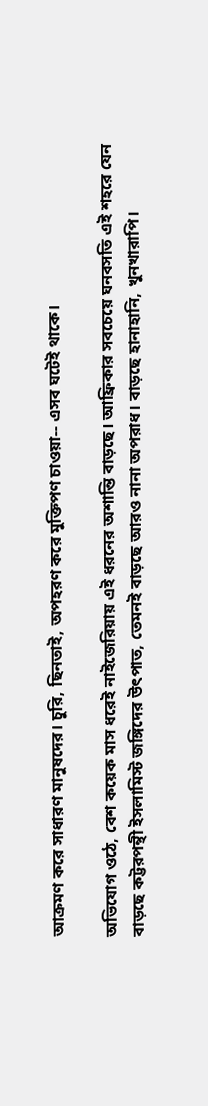আক্রমণ করে সাধারণ মানুষদের। চুরি, ছিনতাই, অপহরণ করে মুক্তিপণ চাওয়া-- এসব ঘটেই থাকে।

অভিযোগ ওঠে, বেশ কয়েক মাস ধরেই নাইজেরিয়ায় এই ধরনের অশান্তি বাড়ছে। আফ্রিকার সবচেয়ে ঘনবসতি এই শহরে যেন বাড়ছে কট্টরপন্থী ইসলামিস্ট জঙ্গিদের উৎপাত, তেমনই বাড়ছে আরও নানা অপরাধ। বাড়ছে হানাহানি, খুনখারাপি।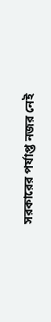সরকারের পর্যাপ্ত নজর নেই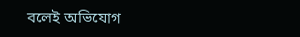বলেই অভিযোগ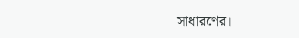সাধারণের।